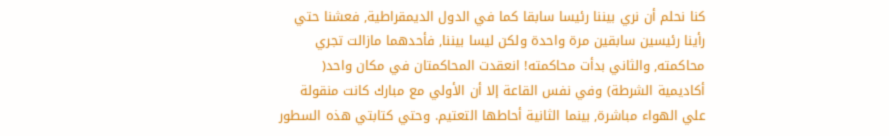كنا نحلم أن نري بيننا رئيسا سابقا كما في الدول الديمقراطية, فعشنا حتي رأينا رئيسين سابقين مرة واحدة ولكن ليسا بيننا, فأحدهما مازالت تجري محاكمته, والثاني بدأت محاكمته! انعقدت المحاكمتان في مكان واحد( أكاديمية الشرطة) وفي نفس القاعة إلا أن الأولي مع مبارك كانت منقولة علي الهواء مباشرة, بينما الثانية أحاطها التعتيم. وحتي كتابتي هذه السطور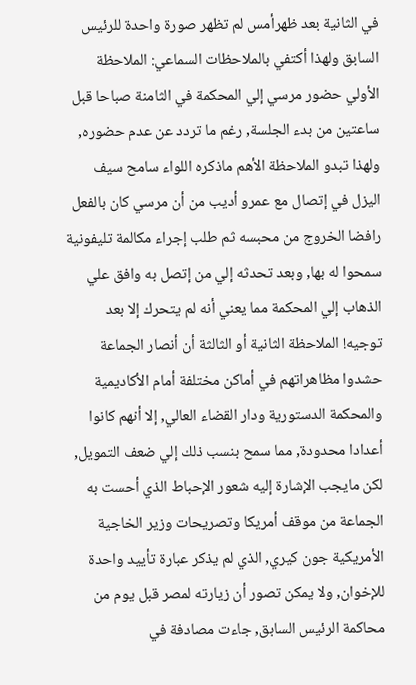في الثانية بعد ظهرأمس لم تظهر صورة واحدة للرئيس السابق ولهذا أكتفي بالملاحظات السماعي: الملاحظة الأولي حضور مرسي إلي المحكمة في الثامنة صباحا قبل ساعتين من بدء الجلسة, رغم ما تردد عن عدم حضوره, ولهذا تبدو الملاحظة الأهم ماذكره اللواء سامح سيف اليزل في إتصال مع عمرو أديب من أن مرسي كان بالفعل رافضا الخروج من محبسه ثم طلب إجراء مكالمة تليفونية سمحوا له بها, وبعد تحدثه إلي من إتصل به وافق علي الذهاب إلي المحكمة مما يعني أنه لم يتحرك إلا بعد توجيه! الملاحظة الثانية أو الثالثة أن أنصار الجماعة حشدوا مظاهراتهم في أماكن مختلفة أمام الأكاديمية والمحكمة الدستورية ودار القضاء العالي, إلا أنهم كانوا أعدادا محدودة, مما سمح بنسب ذلك إلي ضعف التمويل, لكن مايجب الإشارة إليه شعور الإحباط الذي أحست به الجماعة من موقف أمريكا وتصريحات وزير الخاجية الأمريكية جون كيري, الذي لم يذكر عبارة تأييد واحدة للإخوان, ولا يمكن تصور أن زيارته لمصر قبل يوم من محاكمة الرئيس السابق, جاءت مصادفة في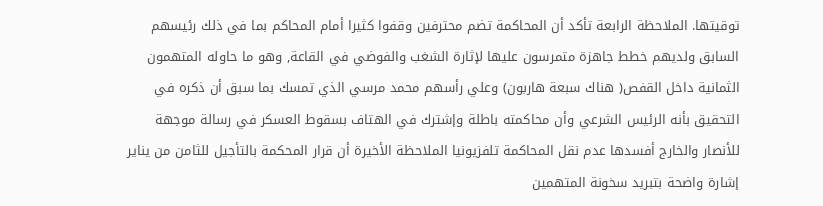توقيتها. الملاحظة الرابعة تأكد أن المحاكمة تضم محترفين وقفوا كثيرا أمام المحاكم بما في ذلك رئيسهم السابق ولديهم خطط جاهزة متمرسون عليها لإثارة الشغب والفوضي في القاعة, وهو ما حاوله المتهمون الثمانية داخل القفص( هناك سبعة هاربون) وعلي رأسهم محمد مرسي الذي تمسك بما سبق أن ذكره في التحقيق بأنه الرئيس الشرعي وأن محاكمته باطلة وإشترك في الهتاف بسقوط العسكر في رسالة موجهة للأنصار والخارج أفسدها عدم نقل المحاكمة تلفزيونيا الملاحظة الأخيرة أن قرار المحكمة بالتأجيل للثامن من يناير إشارة واضحة بتبريد سخونة المتهمين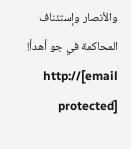والأنصار وإستئناف المحاكمة في جو أهدأ! http://[email protected]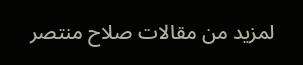لمزيد من مقالات صلاح منتصر